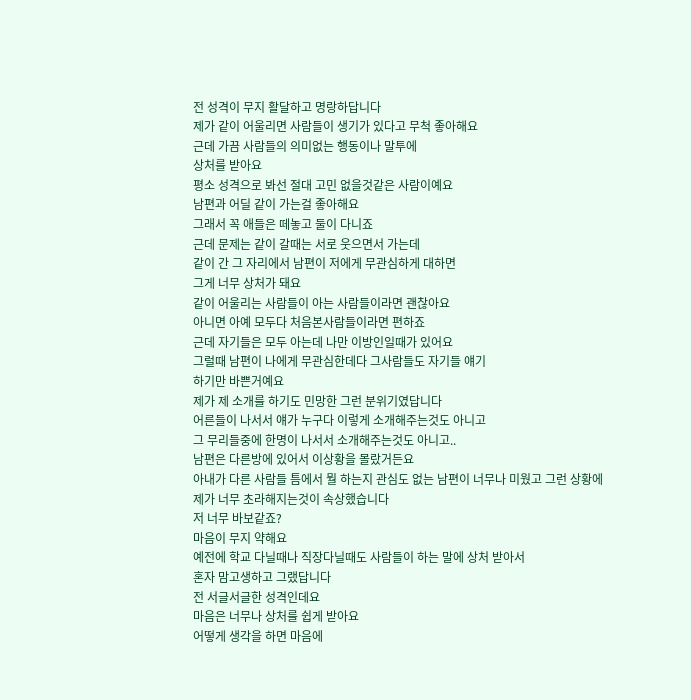전 성격이 무지 활달하고 명랑하답니다
제가 같이 어울리면 사람들이 생기가 있다고 무척 좋아해요
근데 가끔 사람들의 의미없는 행동이나 말투에
상처를 받아요
평소 성격으로 봐선 절대 고민 없을것같은 사람이예요
남편과 어딜 같이 가는걸 좋아해요
그래서 꼭 애들은 떼놓고 둘이 다니죠
근데 문제는 같이 갈때는 서로 웃으면서 가는데
같이 간 그 자리에서 남편이 저에게 무관심하게 대하면
그게 너무 상처가 돼요
같이 어울리는 사람들이 아는 사람들이라면 괜찮아요
아니면 아예 모두다 처음본사람들이라면 편하죠
근데 자기들은 모두 아는데 나만 이방인일때가 있어요
그럴때 남편이 나에게 무관심한데다 그사람들도 자기들 얘기
하기만 바쁜거예요
제가 제 소개를 하기도 민망한 그런 분위기였답니다
어른들이 나서서 얘가 누구다 이렇게 소개해주는것도 아니고
그 무리들중에 한명이 나서서 소개해주는것도 아니고..
남편은 다른방에 있어서 이상황을 몰랐거든요
아내가 다른 사람들 틈에서 뭘 하는지 관심도 없는 남편이 너무나 미웠고 그런 상황에 제가 너무 초라해지는것이 속상했습니다
저 너무 바보같죠?
마음이 무지 약해요
예전에 학교 다닐때나 직장다닐때도 사람들이 하는 말에 상처 받아서
혼자 맘고생하고 그랬답니다
전 서글서글한 성격인데요
마음은 너무나 상처를 쉽게 받아요
어떻게 생각을 하면 마음에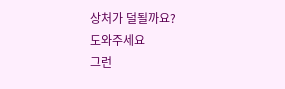상처가 덜될까요?
도와주세요
그런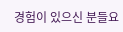경험이 있으신 분들요